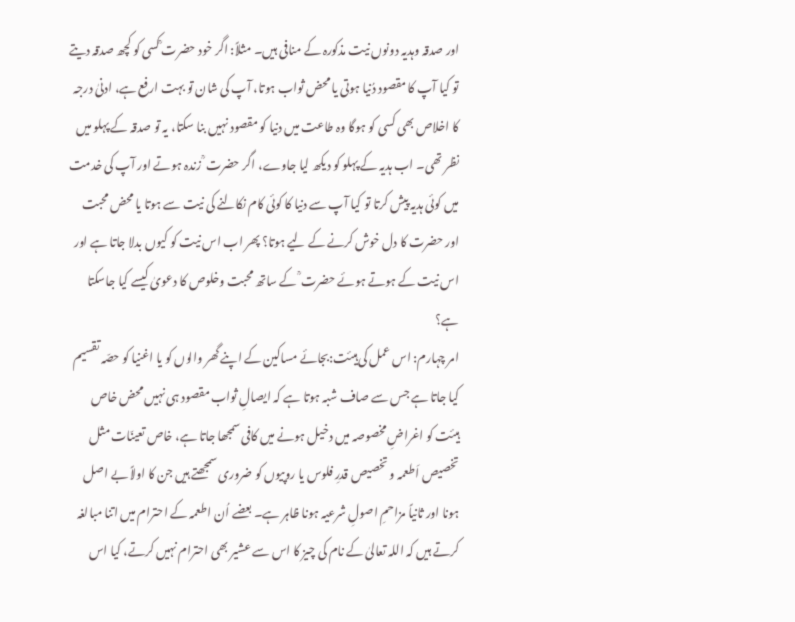اور صدقہ وہدیہ دونوں نیت مذکورہ کے منافی ہیں۔ مثلاً: اگر خود حضرت ؒکسی کو کچھ صدقہ دیتے تو کیا آپ کا مقصود دُنیا ہوتی یا محض ثواب ہوتا، آپ کی شان تو بہت ارفع ہے، ادنیٰ درجہ کا اخلاص بھی کسی کو ہوگا وہ طاعت میں دنیا کو مقصود نہیں بنا سکتا، یہ تو صدقہ کے پہلو میں نظر تھی۔ اب ہدیہ کے پہلو کو دیکھ لیا جاوے، اگر حضرت ؒ زندہ ہوتے اور آپ کی خدمت میں کوئی ہدیہ پیش کرتا تو کیا آپ سے دنیا کا کوئی کام نکالنے کی نیت سے ہوتا یا محض محبت اور حضرت کا دل خوش کرنے کے لیے ہوتا؟ پھر اب اس نیت کو کیوں بدلا جاتا ہے اور اس نیت کے ہوتے ہوئے حضرت ؒ کے ساتھ محبت وخلوص کا دعویٰ کیسے کیا جاسکتا ہے؟
امر چہارم: اس عمل کی ہیئت:بجائے مساکین کے اپنے گھر والوں کو یا اغنیا کو حصّہ تقسیم کیا جاتا ہے جس سے صاف شبہ ہوتا ہے کہ ایصالِ ثواب مقصود ہی نہیں محض خاص ہیئت کو اغراضِ مخصوصہ میں دخیل ہونے میں کافی سمجھا جاتا ہے، خاص تعینّات مثل تخصیص اَطعمہ و تخصیص قدرِ فلوس یا روپیوں کو ضروری سمجھتے ہیں جن کا اولاً بے اصل ہونا اور ثانیاً مزاحمِ اصولِ شرعیہ ہونا ظاہر ہے۔ بعضے اُن اطعمہ کے احترام میں اتنا مبالغہ کرتے ہیں کہ اللہ تعالیٰ کے نام کی چیز کا اس سے عشیر بھی احترام نہیں کرتے، کیا اس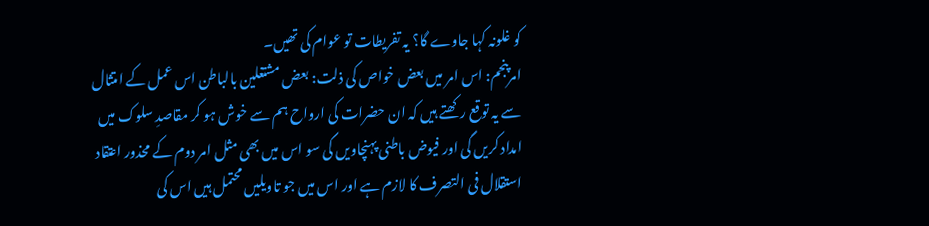کو غلونہ کہا جاوے گا؟ یہ تفریطات تو عوام کی تھیں۔
امرپنجم: اس امر میں بعض خواص کی ذلت: بعض مشتغلین بالباطن اس عمل کے امتثال سے یہ توقع رکھتے ہیں کہ ان حضرات کی ارواح ہم سے خوش ہو کر مقاصدِ سلوک میں امداد کریں گی اور فیوض باطنی پہنچاویں گی سو اس میں بھی مثل امر دوم کے محذور اعتقاد استقلال فی التصرف کا لازم ہے اور اس میں جو تاویلیں محتمل ہیں اس کی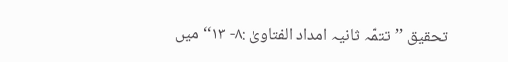تحقیق ’’تتمّہ ثانیہ امداد الفتاویٰ :۸- ۱۳‘‘ میں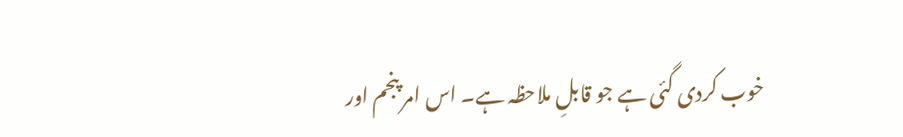خوب کردی گئی ہے جو قابلِ ملاحظہ ہے۔ اس امر پنجم اور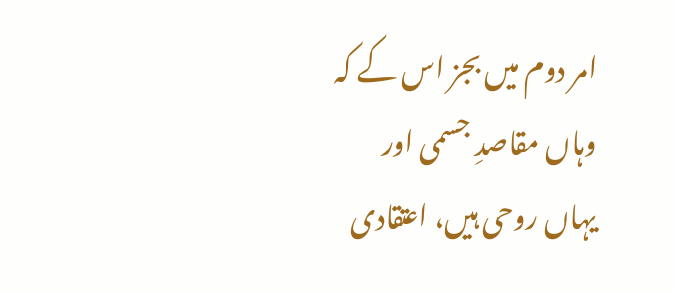امر دوم میں بجز اس کے کہ وہاں مقاصدِ جسمی اور یہاں روحی ہیں، اعتقادی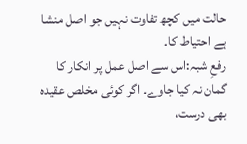حالت میں کچھ تفاوت نہیں جو اصل منشا ہے احتیاط کا۔
رفعِ شبہ:اس سے اصل عمل پر انکار کا گمان نہ کیا جاوے۔ اگر کوئی مخلص عقیدہ بھی درست،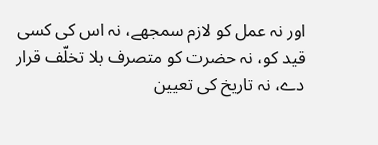اور نہ عمل کو لازم سمجھے، نہ اس کی کسی قید کو، نہ حضرت کو متصرف بلا تخلّف قرار دے، نہ تاریخ کی تعیین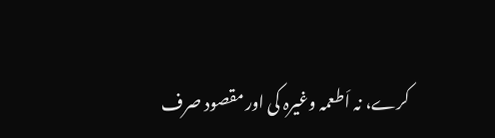کرے، نہ اَطعمہ وغیرہ کی اور مقصود صرف